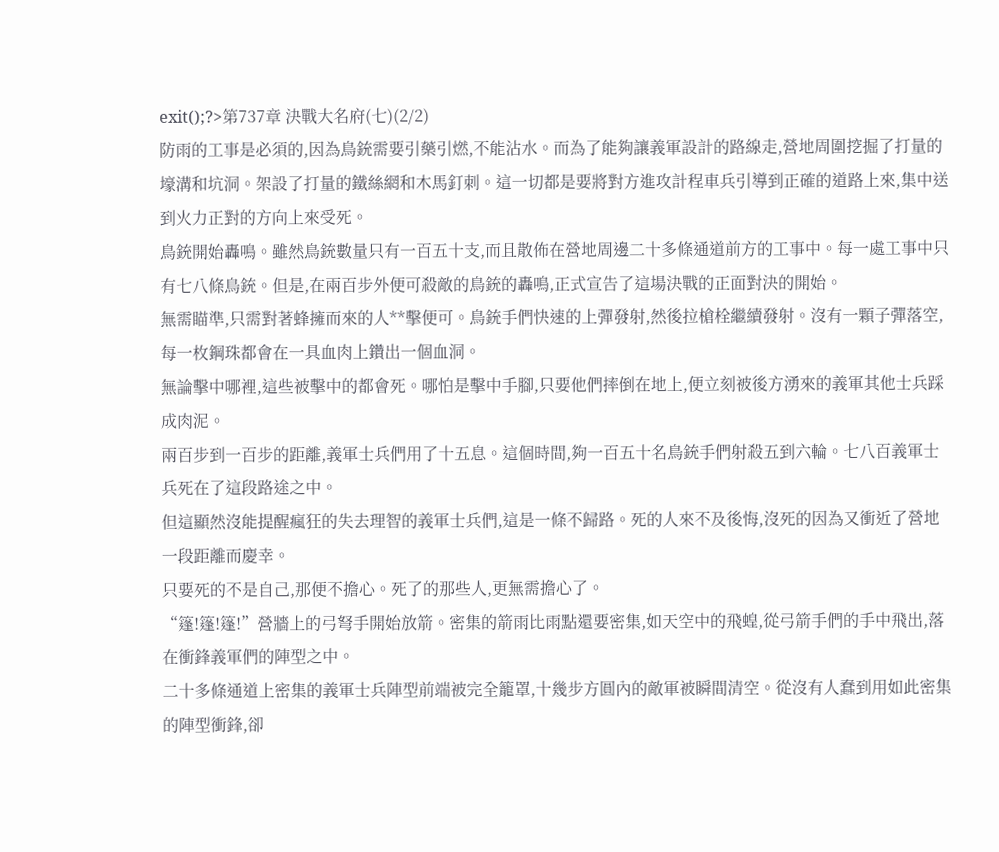exit();?>第737章 決戰大名府(七)(2/2)
防雨的工事是必須的,因為鳥銃需要引藥引燃,不能沾水。而為了能夠讓義軍設計的路線走,營地周圍挖掘了打量的壕溝和坑洞。架設了打量的鐵絲網和木馬釘刺。這一切都是要將對方進攻計程車兵引導到正確的道路上來,集中送到火力正對的方向上來受死。
鳥銃開始轟鳴。雖然鳥銃數量只有一百五十支,而且散佈在營地周邊二十多條通道前方的工事中。每一處工事中只有七八條鳥銃。但是,在兩百步外便可殺敵的鳥銃的轟鳴,正式宣告了這場決戰的正面對決的開始。
無需瞄準,只需對著蜂擁而來的人**擊便可。鳥銃手們快速的上彈發射,然後拉槍栓繼續發射。沒有一顆子彈落空,每一枚鋼珠都會在一具血肉上鑽出一個血洞。
無論擊中哪裡,這些被擊中的都會死。哪怕是擊中手腳,只要他們摔倒在地上,便立刻被後方湧來的義軍其他士兵踩成肉泥。
兩百步到一百步的距離,義軍士兵們用了十五息。這個時間,夠一百五十名鳥銃手們射殺五到六輪。七八百義軍士兵死在了這段路途之中。
但這顯然沒能提醒瘋狂的失去理智的義軍士兵們,這是一條不歸路。死的人來不及後悔,沒死的因為又衝近了營地一段距離而慶幸。
只要死的不是自己,那便不擔心。死了的那些人,更無需擔心了。
“篷!篷!篷!”營牆上的弓弩手開始放箭。密集的箭雨比雨點還要密集,如天空中的飛蝗,從弓箭手們的手中飛出,落在衝鋒義軍們的陣型之中。
二十多條通道上密集的義軍士兵陣型前端被完全籠罩,十幾步方圓內的敵軍被瞬間清空。從沒有人蠢到用如此密集的陣型衝鋒,卻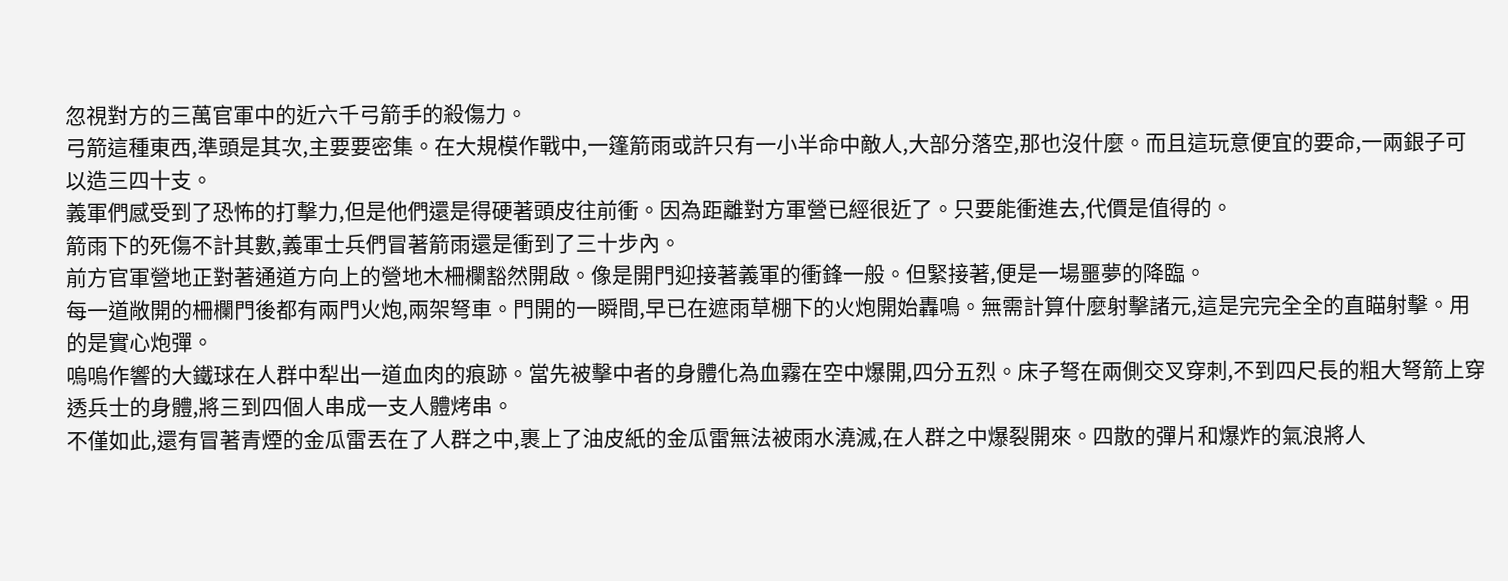忽視對方的三萬官軍中的近六千弓箭手的殺傷力。
弓箭這種東西,準頭是其次,主要要密集。在大規模作戰中,一篷箭雨或許只有一小半命中敵人,大部分落空,那也沒什麼。而且這玩意便宜的要命,一兩銀子可以造三四十支。
義軍們感受到了恐怖的打擊力,但是他們還是得硬著頭皮往前衝。因為距離對方軍營已經很近了。只要能衝進去,代價是值得的。
箭雨下的死傷不計其數,義軍士兵們冒著箭雨還是衝到了三十步內。
前方官軍營地正對著通道方向上的營地木柵欄豁然開啟。像是開門迎接著義軍的衝鋒一般。但緊接著,便是一場噩夢的降臨。
每一道敞開的柵欄門後都有兩門火炮,兩架弩車。門開的一瞬間,早已在遮雨草棚下的火炮開始轟鳴。無需計算什麼射擊諸元,這是完完全全的直瞄射擊。用的是實心炮彈。
嗚嗚作響的大鐵球在人群中犁出一道血肉的痕跡。當先被擊中者的身體化為血霧在空中爆開,四分五烈。床子弩在兩側交叉穿刺,不到四尺長的粗大弩箭上穿透兵士的身體,將三到四個人串成一支人體烤串。
不僅如此,還有冒著青煙的金瓜雷丟在了人群之中,裹上了油皮紙的金瓜雷無法被雨水澆滅,在人群之中爆裂開來。四散的彈片和爆炸的氣浪將人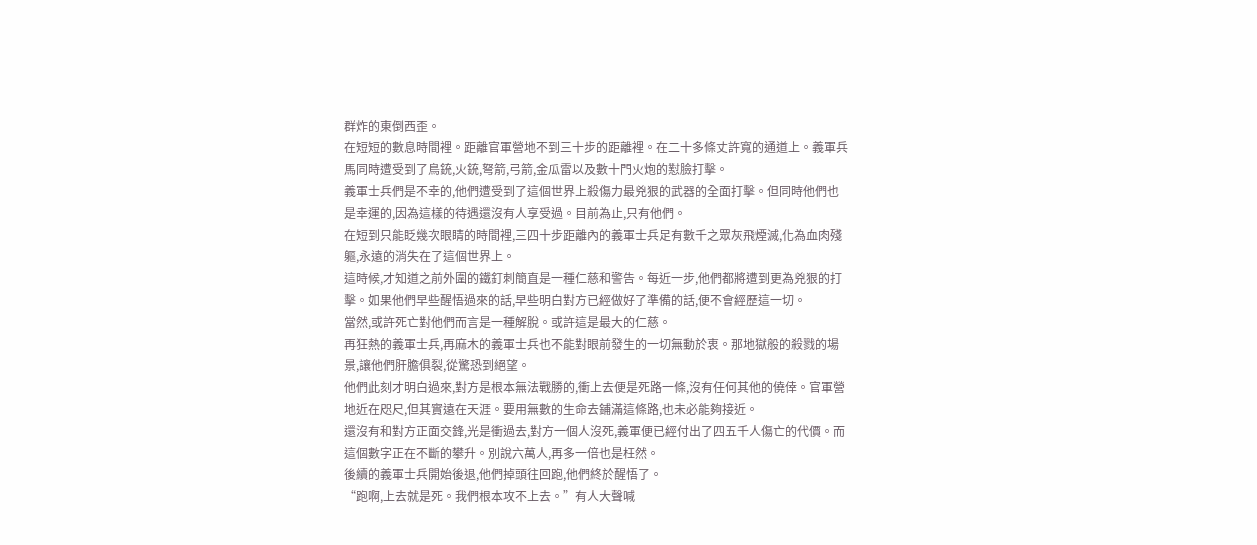群炸的東倒西歪。
在短短的數息時間裡。距離官軍營地不到三十步的距離裡。在二十多條丈許寬的通道上。義軍兵馬同時遭受到了鳥銃,火銃,弩箭,弓箭,金瓜雷以及數十門火炮的懟臉打擊。
義軍士兵們是不幸的,他們遭受到了這個世界上殺傷力最兇狠的武器的全面打擊。但同時他們也是幸運的,因為這樣的待遇還沒有人享受過。目前為止,只有他們。
在短到只能眨幾次眼睛的時間裡,三四十步距離內的義軍士兵足有數千之眾灰飛煙滅,化為血肉殘軀,永遠的消失在了這個世界上。
這時候,才知道之前外圍的鐵釘刺簡直是一種仁慈和警告。每近一步,他們都將遭到更為兇狠的打擊。如果他們早些醒悟過來的話,早些明白對方已經做好了準備的話,便不會經歷這一切。
當然,或許死亡對他們而言是一種解脫。或許這是最大的仁慈。
再狂熱的義軍士兵,再麻木的義軍士兵也不能對眼前發生的一切無動於衷。那地獄般的殺戮的場景,讓他們肝膽俱裂,從驚恐到絕望。
他們此刻才明白過來,對方是根本無法戰勝的,衝上去便是死路一條,沒有任何其他的僥倖。官軍營地近在咫尺,但其實遠在天涯。要用無數的生命去鋪滿這條路,也未必能夠接近。
還沒有和對方正面交鋒,光是衝過去,對方一個人沒死,義軍便已經付出了四五千人傷亡的代價。而這個數字正在不斷的攀升。別說六萬人,再多一倍也是枉然。
後續的義軍士兵開始後退,他們掉頭往回跑,他們終於醒悟了。
“跑啊,上去就是死。我們根本攻不上去。”有人大聲喊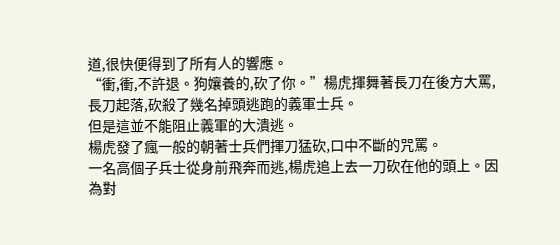道,很快便得到了所有人的響應。
“衝,衝,不許退。狗孃養的,砍了你。”楊虎揮舞著長刀在後方大罵,長刀起落,砍殺了幾名掉頭逃跑的義軍士兵。
但是這並不能阻止義軍的大潰逃。
楊虎發了瘋一般的朝著士兵們揮刀猛砍,口中不斷的咒罵。
一名高個子兵士從身前飛奔而逃,楊虎追上去一刀砍在他的頭上。因為對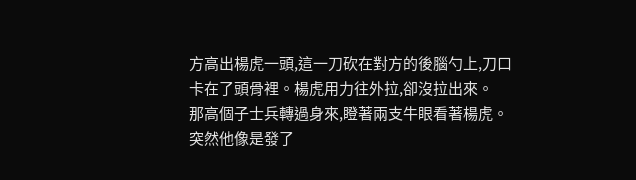方高出楊虎一頭,這一刀砍在對方的後腦勺上,刀口卡在了頭骨裡。楊虎用力往外拉,卻沒拉出來。
那高個子士兵轉過身來,瞪著兩支牛眼看著楊虎。突然他像是發了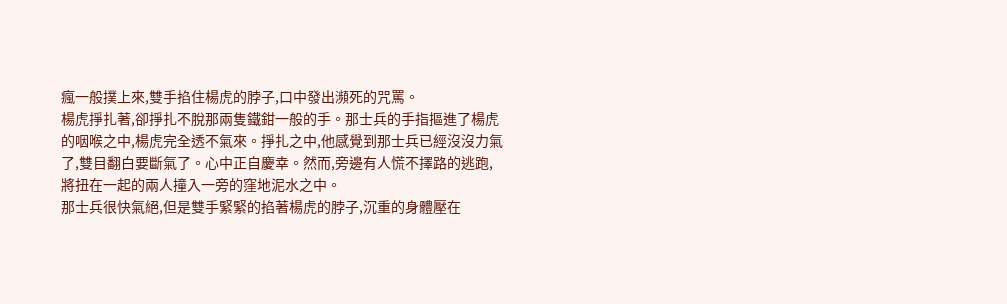瘋一般撲上來,雙手掐住楊虎的脖子,口中發出瀕死的咒罵。
楊虎掙扎著,卻掙扎不脫那兩隻鐵鉗一般的手。那士兵的手指摳進了楊虎的咽喉之中,楊虎完全透不氣來。掙扎之中,他感覺到那士兵已經沒沒力氣了,雙目翻白要斷氣了。心中正自慶幸。然而,旁邊有人慌不擇路的逃跑,將扭在一起的兩人撞入一旁的窪地泥水之中。
那士兵很快氣絕,但是雙手緊緊的掐著楊虎的脖子,沉重的身體壓在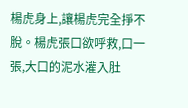楊虎身上,讓楊虎完全掙不脫。楊虎張口欲呼救,口一張,大口的泥水灌入肚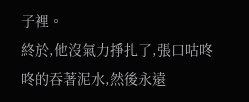子裡。
終於,他沒氣力掙扎了,張口咕咚咚的吞著泥水,然後永遠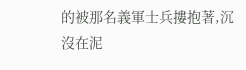的被那名義軍士兵摟抱著,沉沒在泥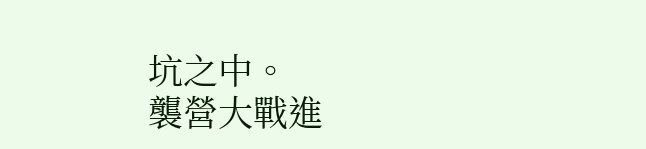坑之中。
襲營大戰進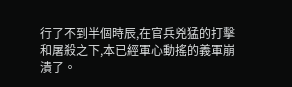行了不到半個時辰,在官兵兇猛的打擊和屠殺之下,本已經軍心動搖的義軍崩潰了。